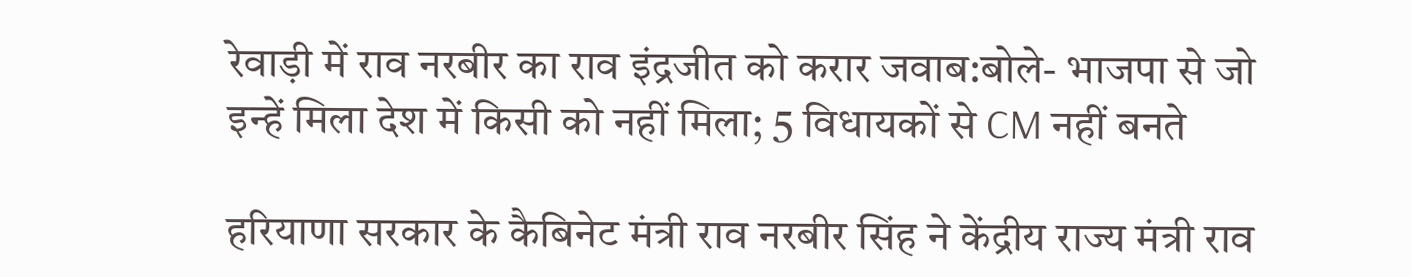रेवाड़ी में राव नरबीर का राव इंद्रजीत को करार जवाब:बोले- भाजपा से जो इन्हें मिला देश में किसी को नहीं मिला; 5 विधायकों से CM नहीं बनते

हरियाणा सरकार के कैबिनेट मंत्री राव नरबीर सिंह ने केंद्रीय राज्य मंत्री राव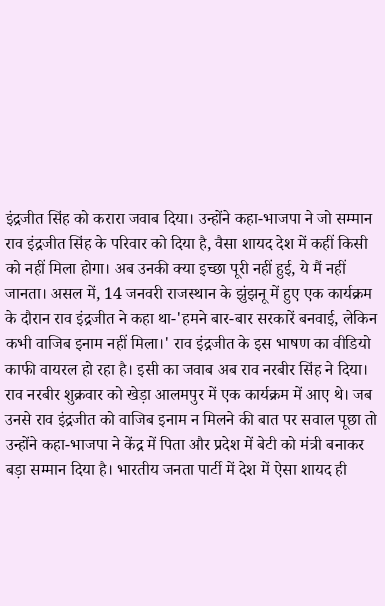इंद्रजीत सिंह को करारा जवाब दिया। उन्होंने कहा-भाजपा ने जो सम्मान राव इंद्रजीत सिंह के परिवार को दिया है, वैसा शायद देश में कहीं किसी को नहीं मिला होगा। अब उनकी क्या इच्छा पूरी नहीं हुई, ये मैं नहीं जानता। असल में, 14 जनवरी राजस्थान के झुंझनू में हुए एक कार्यक्रम के दौरान राव इंद्रजीत ने कहा था-'हमने बार-बार सरकारें बनवाई, लेकिन कभी वाजिब इनाम नहीं मिला।' राव इंद्रजीत के इस भाषण का वीडियो काफी वायरल हो रहा है। इसी का जवाब अब राव नरबीर सिंह ने दिया। राव नरबीर शुक्रवार को खेड़ा आलमपुर में एक कार्यक्रम में आए थे। जब उनसे राव इंद्रजीत को वाजिब इनाम न मिलने की बात पर सवाल पूछा तो उन्होंने कहा-भाजपा ने केंद्र में पिता और प्रदेश में बेटी को मंत्री बनाकर बड़ा सम्मान दिया है। भारतीय जनता पार्टी में देश में ऐसा शायद ही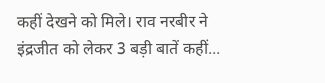कहीं देखने को मिले। राव नरबीर ने इंद्रजीत को लेकर 3 बड़ी बातें कहीं...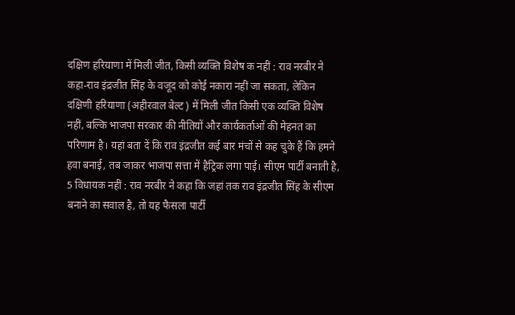दक्षिण हरियाणा में मिली जीत, किसी व्यक्ति विशेष क नहीं : राव नरबीर ने कहा-राव इंद्रजीत सिंह के वजूद को कोई नकारा नहीं जा सकता, लेकिन दक्षिणी हरियाणा (अहीरवाल बेल्ट) में मिली जीत किसी एक व्यक्ति विशेष नहीं, बल्कि भाजपा सरकार की नीतियों और कार्यकर्ताओं की मेहनत का परिणाम है। यहां बता दें कि राव इंद्रजीत कई बार मंचों से कह चुके हैं कि हमने हवा बनाई, तब जाकर भाजपा सत्ता में हैट्रिक लगा पाई। सीएम पार्टी बनाती है, 5 विधायक नहीं : राव नरबीर ने कहा कि जहां तक राव इंद्रजीत सिंह के सीएम बनाने का सवाल है, तो यह फैसला पार्टी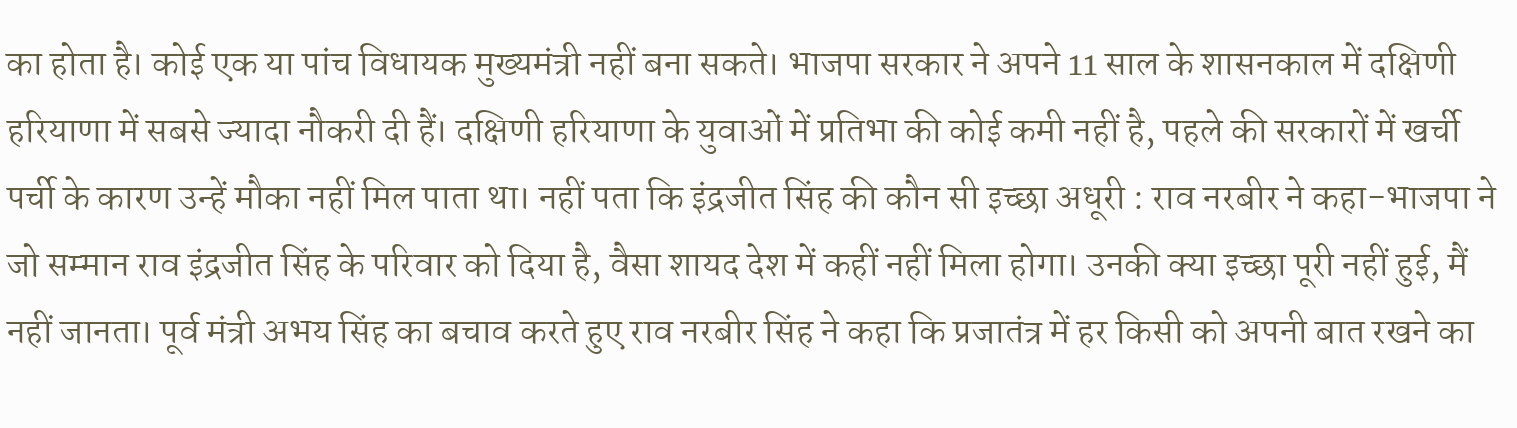का होता है। कोई एक या पांच विधायक मुख्यमंत्री नहीं बना सकते। भाजपा सरकार ने अपने 11 साल के शासनकाल में दक्षिणी हरियाणा में सबसे ज्यादा नौकरी दी हैं। दक्षिणी हरियाणा के युवाओं में प्रतिभा की कोई कमी नहीं है, पहले की सरकारों में खर्ची पर्ची के कारण उन्हें मौका नहीं मिल पाता था। नहीं पता कि इंद्रजीत सिंह की कौन सी इच्छा अधूरी : राव नरबीर ने कहा-भाजपा ने जो सम्मान राव इंद्रजीत सिंह के परिवार को दिया है, वैसा शायद देश में कहीं नहीं मिला होगा। उनकी क्या इच्छा पूरी नहीं हुई, मैं नहीं जानता। पूर्व मंत्री अभय सिंह का बचाव करते हुए राव नरबीर सिंह ने कहा कि प्रजातंत्र में हर किसी को अपनी बात रखने का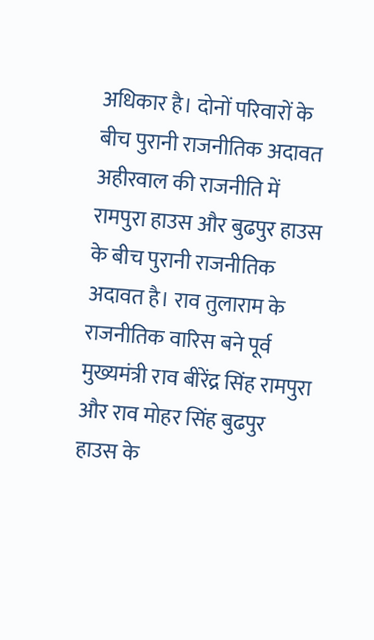अधिकार है। दोनों परिवारों के बीच पुरानी राजनीतिक अदावत अहीरवाल की राजनीति में रामपुरा हाउस और बुढपुर हाउस के बीच पुरानी राजनीतिक अदावत है। राव तुलाराम के राजनीतिक वारिस बने पूर्व मुख्यमंत्री राव बीरेंद्र सिंह रामपुरा और राव मोहर सिंह बुढपुर हाउस के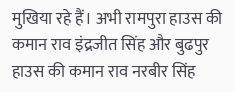मुखिया रहे हैं। अभी रामपुरा हाउस की कमान राव इंद्रजीत सिंह और बुढपुर हाउस की कमान राव नरबीर सिंह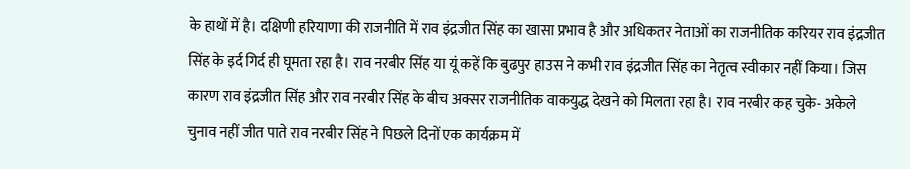के हाथों में है। दक्षिणी हरियाणा की राजनीति में राव इंद्रजीत सिंह का खासा प्रभाव है और अधिकतर नेताओं का राजनीतिक करियर राव इंद्रजीत सिंह के इर्द गिर्द ही घूमता रहा है। राव नरबीर सिंह या यूं कहें कि बुढपुर हाउस ने कभी राव इंद्रजीत सिंह का नेतृत्व स्वीकार नहीं किया। जिस कारण राव इंद्रजीत सिंह और राव नरबीर सिंह के बीच अक्सर राजनीतिक वाकयुद्ध देखने को मिलता रहा है। राव नरबीर कह चुके- अकेले चुनाव नहीं जीत पाते राव नरबीर सिंह ने पिछले दिनों एक कार्यक्रम में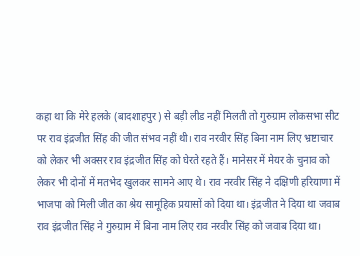कहा था कि मेरे हलके (बादशाहपुर) से बड़ी लीड नहीं मिलती तो गुरुग्राम लोकसभा सीट पर राव इंद्रजीत सिंह की जीत संभव नहीं थी। राव नरवीर सिंह बिना नाम लिए भ्रष्टाचार को लेकर भी अक्सर राव इंद्रजीत सिंह को घेरते रहते हैं। मानेसर में मेयर के चुनाव को लेकर भी दोनों में मतभेद खुलकर सामने आए थे। राव नरवीर सिंह ने दक्षिणी हरियाणा में भाजपा को मिली जीत का श्रेय सामूहिक प्रयासों को दिया था। इंद्रजीत ने दिया था जवाब राव इंद्रजीत सिंह ने गुरुग्राम में बिना नाम लिए राव नरवीर सिंह को जवाब दिया था।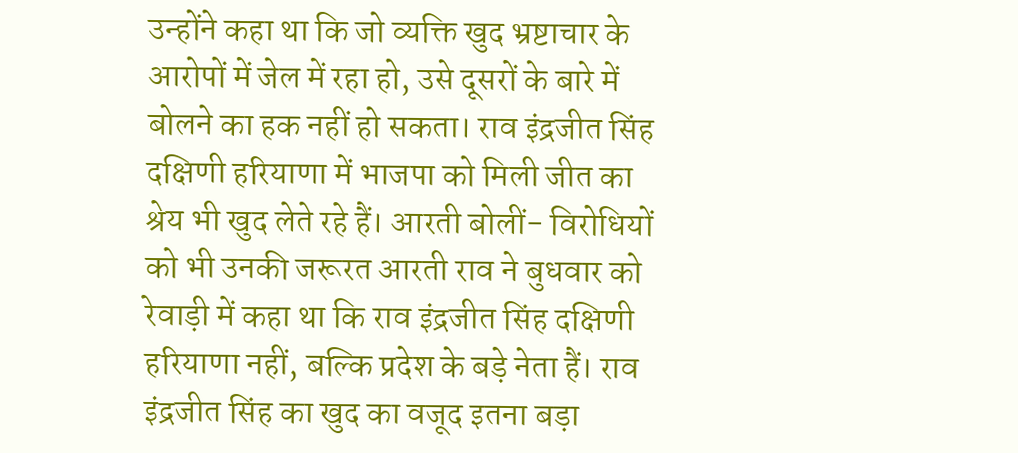उन्होंने कहा था कि जो व्यक्ति खुद भ्रष्टाचार के आरोपों में जेल में रहा हो, उसे दूसरों के बारे में बोलने का हक नहीं हो सकता। राव इंद्रजीत सिंह दक्षिणी हरियाणा में भाजपा को मिली जीत का श्रेय भी खुद लेते रहे हैं। आरती बोलीं- विरोधियों को भी उनकी जरूरत आरती राव ने बुधवार को रेवाड़ी में कहा था कि राव इंद्रजीत सिंह दक्षिणी हरियाणा नहीं, बल्कि प्रदेश के बड़े नेता हैं। राव इंद्रजीत सिंह का खुद का वजूद इतना बड़ा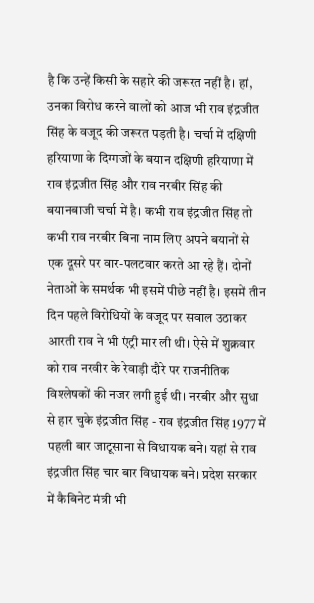है कि उन्हें किसी के सहारे की जरूरत नहीं है। हां, उनका विरोध करने वालों को आज भी राव इंद्रजीत सिंह के वजूद की जरूरत पड़ती है। चर्चा में दक्षिणी हरियाणा के दिग्गजों के बयान दक्षिणी हरियाणा में राव इंद्रजीत सिंह और राव नरबीर सिंह की बयानबाजी चर्चा में है। कभी राव इंद्रजीत सिंह तो कभी राव नरबीर बिना नाम लिए अपने बयानों से एक दूसरे पर वार-पलटवार करते आ रहे हैं। दोनों नेताओं के समर्थक भी इसमें पीछे नहीं है। इसमें तीन दिन पहले विरोधियों के वजूद पर सवाल उठाकर आरती राव ने भी एंट्री मार ली थी। ऐसे में शुक्रवार को राव नरवीर के रेवाड़ी दौरे पर राजनीतिक विश्लेषकों की नजर लगी हुई थी। नरबीर और सुधा से हार चुके इंद्रजीत सिंह - राव इंद्रजीत सिंह 1977 में पहली बार जाटूसाना से विधायक बने। यहां से राव इंद्रजीत सिंह चार बार विधायक बने। प्रदेश सरकार में कैबिनेट मंत्री भी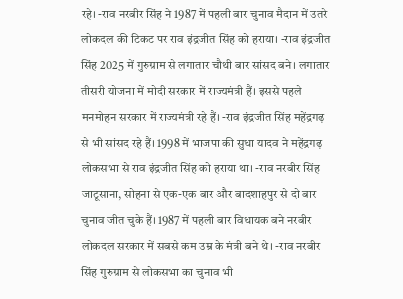रहे। -राव नरबीर सिंह ने 1987 में पहली बार चुनाव मैदान में उतरे लोकदल की टिकट पर राव इंद्रजीत सिंह को हराया। -राव इंद्रजीत सिंह 2025 में गुरुग्राम से लगातार चौथी बार सांसद बने। लगातार तीसरी योजना में मोदी सरकार में राज्यमंत्री हैं। इससे पहले मनमोहन सरकार में राज्यमंत्री रहे हैं। -राव इंद्रजीत सिंह महेंद्रगढ़ से भी सांसद रहे हैं। 1998 में भाजपा की सुधा यादव ने महेंद्रगढ़ लोकसभा से राव इंद्रजीत सिंह को हराया था। -राव नरबीर सिंह जाटूसाना, सोहना से एक-एक बार और बादशाहपुर से दो बार चुनाव जीत चुके हैं। 1987 में पहली बार विधायक बने नरबीर लोकदल सरकार में सबसे कम उम्र के मंत्री बने थे। -राव नरबीर सिंह गुरुग्राम से लोकसभा का चुनाव भी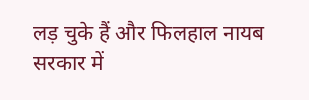लड़ चुके हैं और फिलहाल नायब सरकार में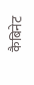कैबिनेट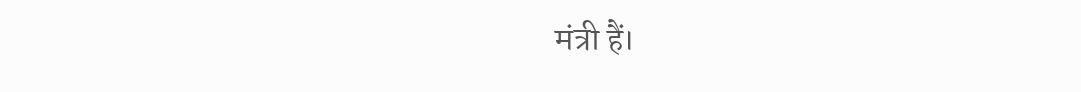मंत्री हैं।